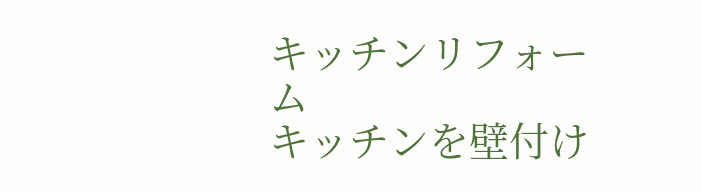キッチンリフォーム
キッチンを壁付け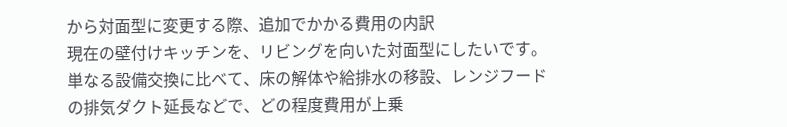から対面型に変更する際、追加でかかる費用の内訳
現在の壁付けキッチンを、リビングを向いた対面型にしたいです。単なる設備交換に比べて、床の解体や給排水の移設、レンジフードの排気ダクト延長などで、どの程度費用が上乗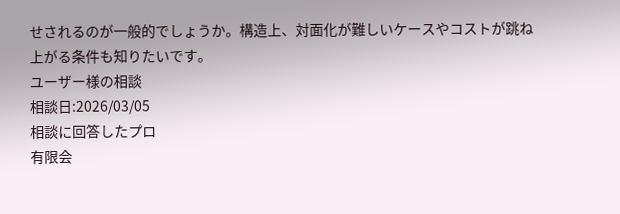せされるのが一般的でしょうか。構造上、対面化が難しいケースやコストが跳ね上がる条件も知りたいです。
ユーザー様の相談
相談日:2026/03/05
相談に回答したプロ
有限会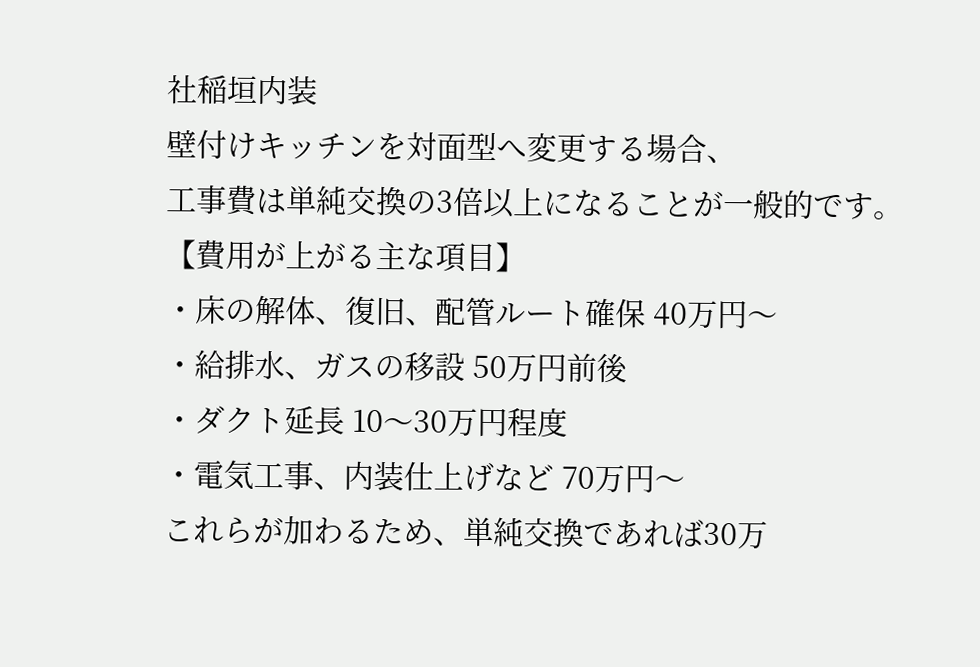社稲垣内装
壁付けキッチンを対面型へ変更する場合、
工事費は単純交換の3倍以上になることが一般的です。
【費用が上がる主な項目】
・床の解体、復旧、配管ルート確保 40万円〜
・給排水、ガスの移設 50万円前後
・ダクト延長 10〜30万円程度
・電気工事、内装仕上げなど 70万円〜
これらが加わるため、単純交換であれば30万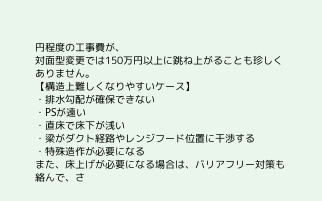円程度の工事費が、
対面型変更では150万円以上に跳ね上がることも珍しくありません。
【構造上難しくなりやすいケース】
・排水勾配が確保できない
・PSが遠い
・直床で床下が浅い
・梁がダクト経路やレンジフード位置に干渉する
・特殊造作が必要になる
また、床上げが必要になる場合は、バリアフリー対策も絡んで、さ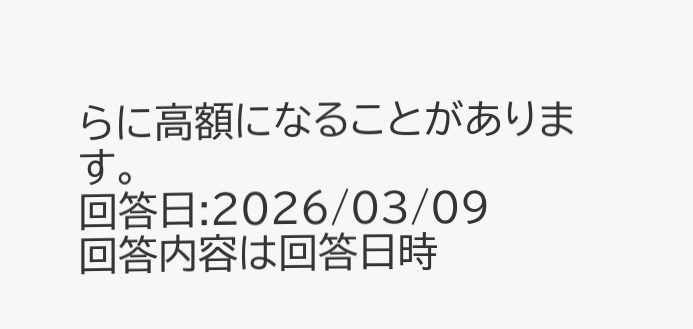らに高額になることがあります。
回答日:2026/03/09
回答内容は回答日時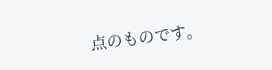点のものです。